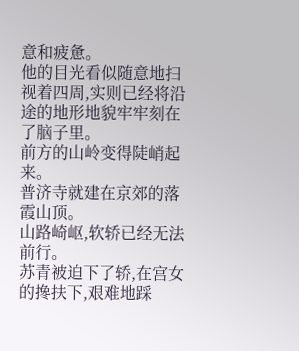意和疲惫。
他的目光看似随意地扫视着四周,实则已经将沿途的地形地貌牢牢刻在了脑子里。
前方的山岭变得陡峭起来。
普济寺就建在京郊的落霞山顶。
山路崎岖,软轿已经无法前行。
苏青被迫下了轿,在宫女的搀扶下,艰难地踩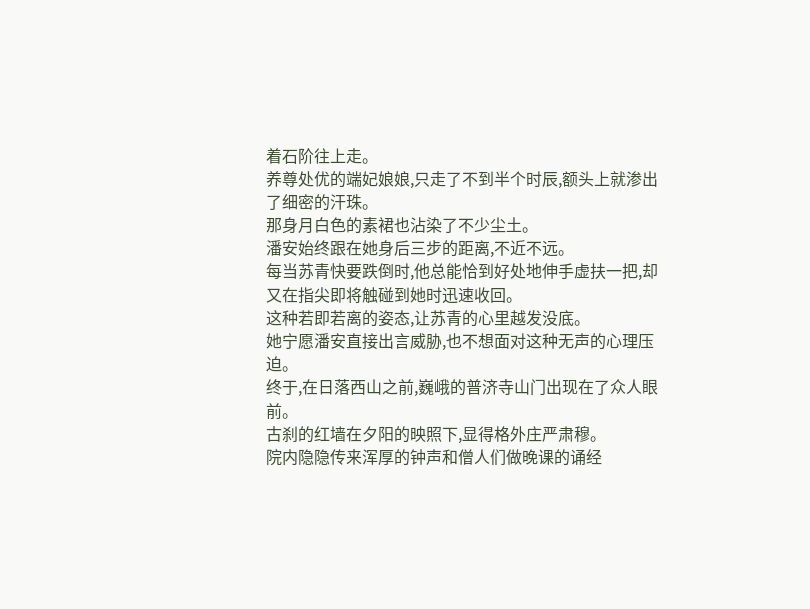着石阶往上走。
养尊处优的端妃娘娘,只走了不到半个时辰,额头上就渗出了细密的汗珠。
那身月白色的素裙也沾染了不少尘土。
潘安始终跟在她身后三步的距离,不近不远。
每当苏青快要跌倒时,他总能恰到好处地伸手虚扶一把,却又在指尖即将触碰到她时迅速收回。
这种若即若离的姿态,让苏青的心里越发没底。
她宁愿潘安直接出言威胁,也不想面对这种无声的心理压迫。
终于,在日落西山之前,巍峨的普济寺山门出现在了众人眼前。
古刹的红墙在夕阳的映照下,显得格外庄严肃穆。
院内隐隐传来浑厚的钟声和僧人们做晚课的诵经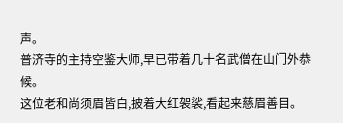声。
普济寺的主持空鉴大师,早已带着几十名武僧在山门外恭候。
这位老和尚须眉皆白,披着大红袈裟,看起来慈眉善目。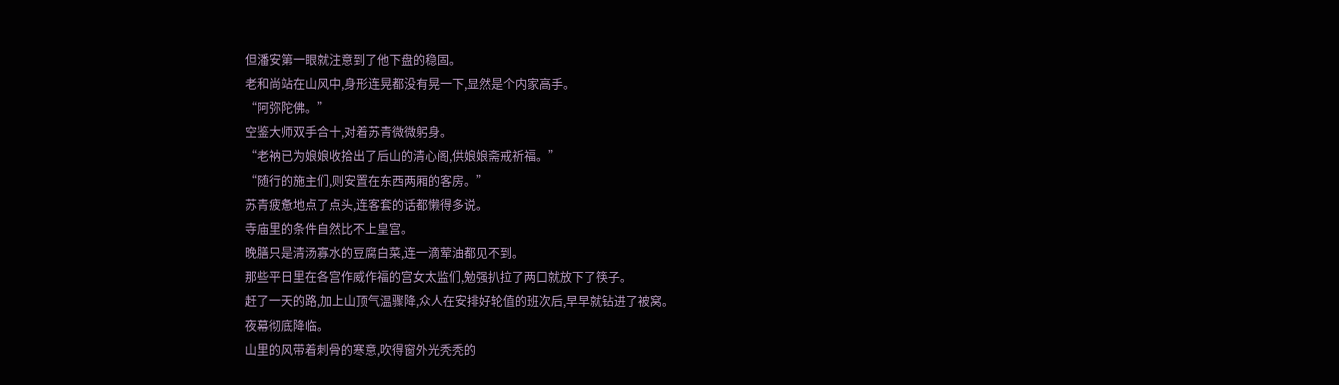但潘安第一眼就注意到了他下盘的稳固。
老和尚站在山风中,身形连晃都没有晃一下,显然是个内家高手。
“阿弥陀佛。”
空鉴大师双手合十,对着苏青微微躬身。
“老衲已为娘娘收拾出了后山的清心阁,供娘娘斋戒祈福。”
“随行的施主们,则安置在东西两厢的客房。”
苏青疲惫地点了点头,连客套的话都懒得多说。
寺庙里的条件自然比不上皇宫。
晚膳只是清汤寡水的豆腐白菜,连一滴荤油都见不到。
那些平日里在各宫作威作福的宫女太监们,勉强扒拉了两口就放下了筷子。
赶了一天的路,加上山顶气温骤降,众人在安排好轮值的班次后,早早就钻进了被窝。
夜幕彻底降临。
山里的风带着刺骨的寒意,吹得窗外光秃秃的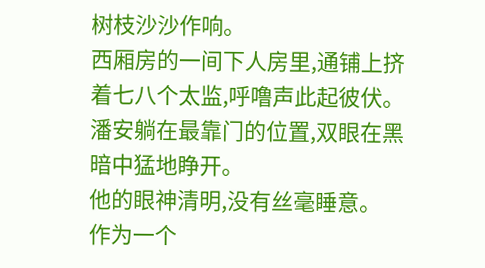树枝沙沙作响。
西厢房的一间下人房里,通铺上挤着七八个太监,呼噜声此起彼伏。
潘安躺在最靠门的位置,双眼在黑暗中猛地睁开。
他的眼神清明,没有丝毫睡意。
作为一个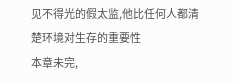见不得光的假太监,他比任何人都清楚环境对生存的重要性
本章未完,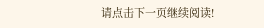请点击下一页继续阅读!